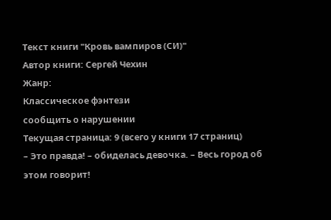Текст книги "Кровь вампиров (СИ)"
Автор книги: Сергей Чехин
Жанр:
Классическое фэнтези
сообщить о нарушении
Текущая страница: 9 (всего у книги 17 страниц)
– Это правда! – обиделась девочка. – Весь город об этом говорит!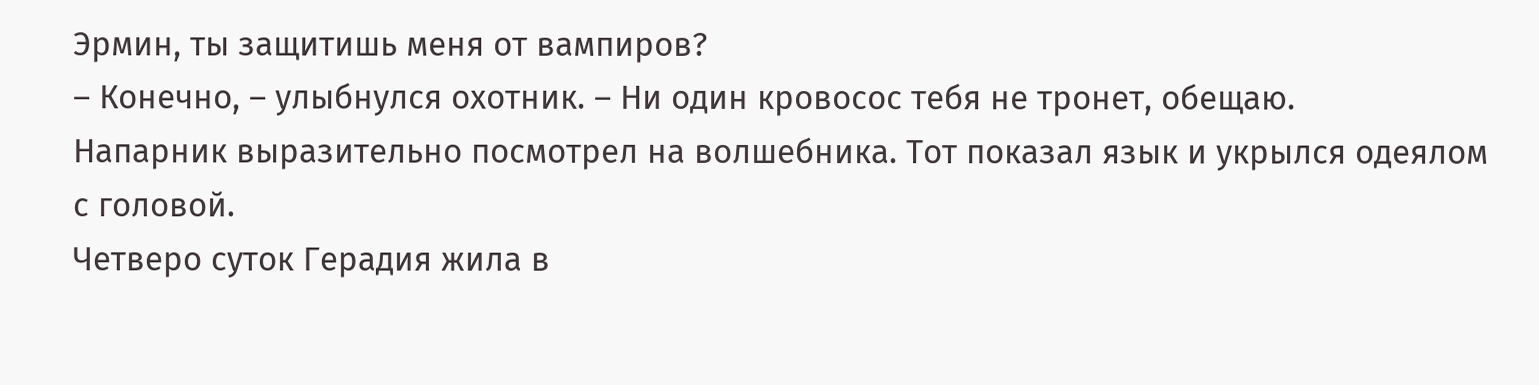Эрмин, ты защитишь меня от вампиров?
– Конечно, – улыбнулся охотник. – Ни один кровосос тебя не тронет, обещаю.
Напарник выразительно посмотрел на волшебника. Тот показал язык и укрылся одеялом с головой.
Четверо суток Герадия жила в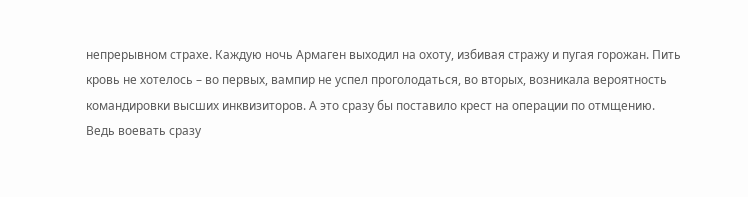непрерывном страхе. Каждую ночь Армаген выходил на охоту, избивая стражу и пугая горожан. Пить кровь не хотелось – во первых, вампир не успел проголодаться, во вторых, возникала вероятность командировки высших инквизиторов. А это сразу бы поставило крест на операции по отмщению.
Ведь воевать сразу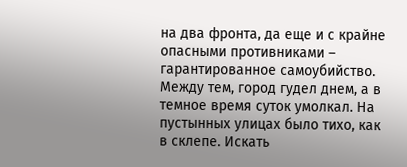на два фронта, да еще и с крайне опасными противниками – гарантированное самоубийство.
Между тем, город гудел днем, а в темное время суток умолкал. На пустынных улицах было тихо, как в склепе. Искать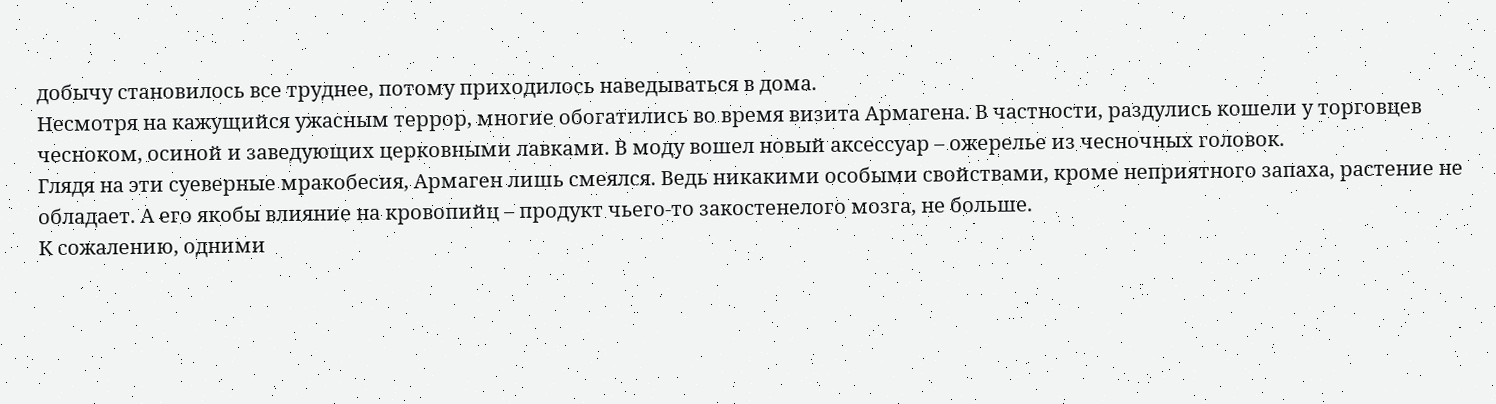добычу становилось все труднее, потому приходилось наведываться в дома.
Несмотря на кажущийся ужасным террор, многие обогатились во время визита Армагена. В частности, раздулись кошели у торговцев чесноком, осиной и заведующих церковными лавками. В моду вошел новый аксессуар – ожерелье из чесночных головок.
Глядя на эти суеверные мракобесия, Армаген лишь смеялся. Ведь никакими особыми свойствами, кроме неприятного запаха, растение не обладает. А его якобы влияние на кровопийц – продукт чьего-то закостенелого мозга, не больше.
К сожалению, одними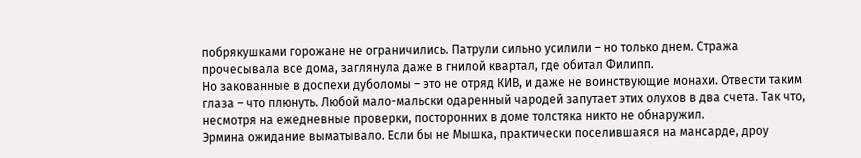побрякушками горожане не ограничились. Патрули сильно усилили – но только днем. Стража прочесывала все дома, заглянула даже в гнилой квартал, где обитал Филипп.
Но закованные в доспехи дуболомы – это не отряд КИВ, и даже не воинствующие монахи. Отвести таким глаза – что плюнуть. Любой мало-мальски одаренный чародей запутает этих олухов в два счета. Так что, несмотря на ежедневные проверки, посторонних в доме толстяка никто не обнаружил.
Эрмина ожидание выматывало. Если бы не Мышка, практически поселившаяся на мансарде, дроу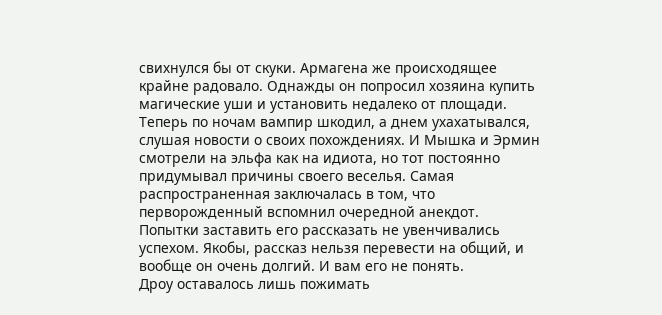свихнулся бы от скуки. Армагена же происходящее крайне радовало. Однажды он попросил хозяина купить магические уши и установить недалеко от площади.
Теперь по ночам вампир шкодил, а днем ухахатывался, слушая новости о своих похождениях. И Мышка и Эрмин смотрели на эльфа как на идиота, но тот постоянно придумывал причины своего веселья. Самая распространенная заключалась в том, что перворожденный вспомнил очередной анекдот.
Попытки заставить его рассказать не увенчивались успехом. Якобы, рассказ нельзя перевести на общий, и вообще он очень долгий. И вам его не понять.
Дроу оставалось лишь пожимать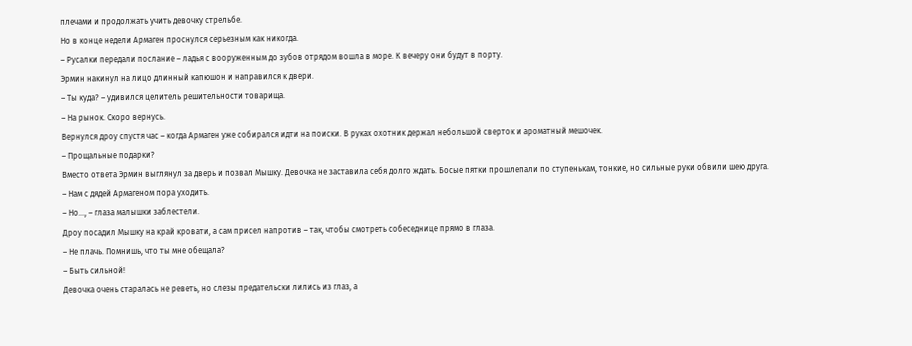плечами и продолжать учить девочку стрельбе.
Но в конце недели Армаген проснулся серьезным как никогда.
– Русалки передали послание – ладья с вооруженным до зубов отрядом вошла в море. К вечеру они будут в порту.
Эрмин накинул на лицо длинный капюшон и направился к двери.
– Ты куда? – удивился целитель решительности товарища.
– На рынок. Скоро вернусь.
Вернулся дроу спустя час – когда Армаген уже собирался идти на поиски. В руках охотник держал небольшой сверток и ароматный мешочек.
– Прощальные подарки?
Вместо ответа Эрмин выглянул за дверь и позвал Мышку. Девочка не заставила себя долго ждать. Босые пятки прошлепали по ступенькам, тонкие, но сильные руки обвили шею друга.
– Нам с дядей Армагеном пора уходить.
– Но…, – глаза малышки заблестели.
Дроу посадил Мышку на край кровати, а сам присел напротив – так, чтобы смотреть собеседнице прямо в глаза.
– Не плачь. Помнишь, что ты мне обещала?
– Быть сильной!
Девочка очень старалась не реветь, но слезы предательски лились из глаз, а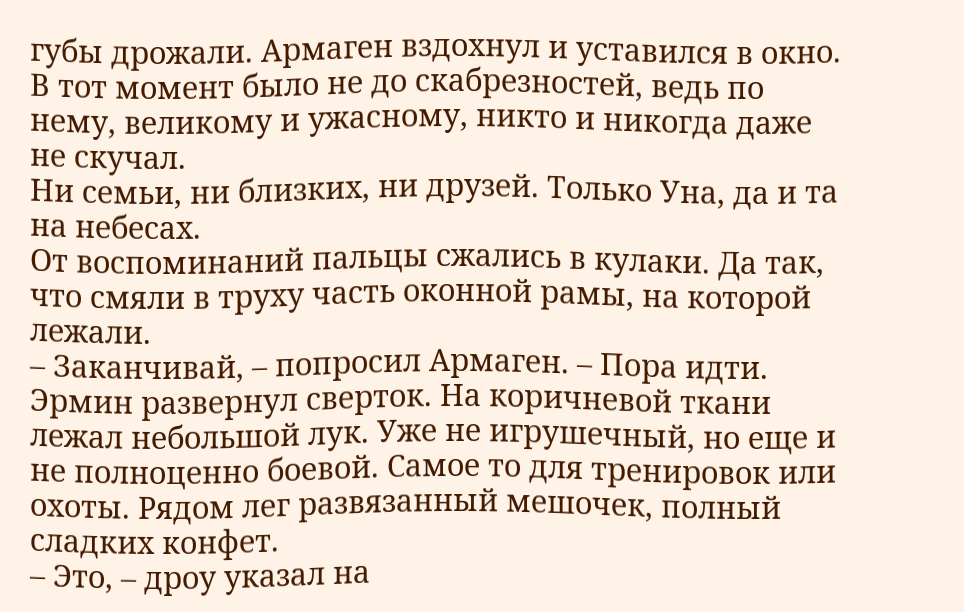губы дрожали. Армаген вздохнул и уставился в окно. В тот момент было не до скабрезностей, ведь по нему, великому и ужасному, никто и никогда даже не скучал.
Ни семьи, ни близких, ни друзей. Только Уна, да и та на небесах.
От воспоминаний пальцы сжались в кулаки. Да так, что смяли в труху часть оконной рамы, на которой лежали.
– Заканчивай, – попросил Армаген. – Пора идти.
Эрмин развернул сверток. На коричневой ткани лежал небольшой лук. Уже не игрушечный, но еще и не полноценно боевой. Самое то для тренировок или охоты. Рядом лег развязанный мешочек, полный сладких конфет.
– Это, – дроу указал на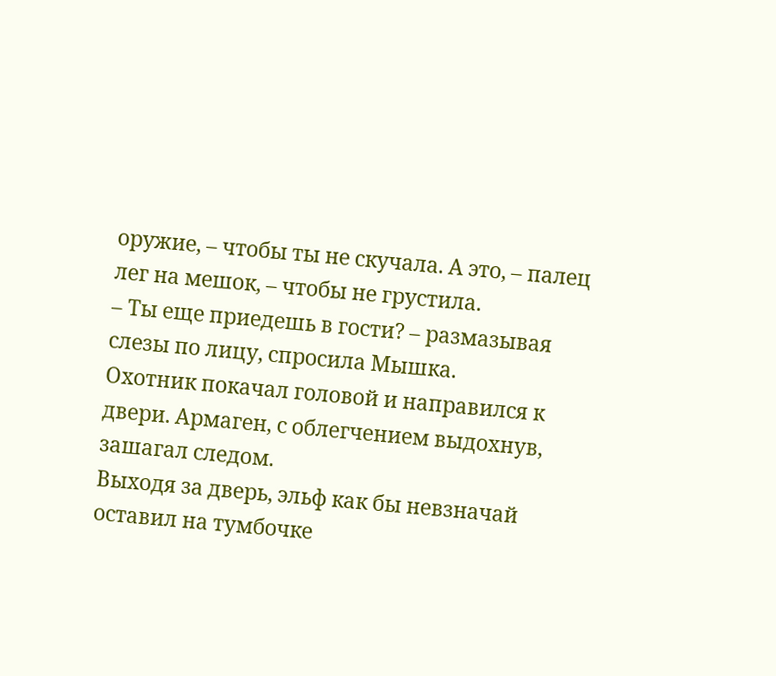оружие, – чтобы ты не скучала. А это, – палец лег на мешок, – чтобы не грустила.
– Ты еще приедешь в гости? – размазывая слезы по лицу, спросила Мышка.
Охотник покачал головой и направился к двери. Армаген, с облегчением выдохнув, зашагал следом.
Выходя за дверь, эльф как бы невзначай оставил на тумбочке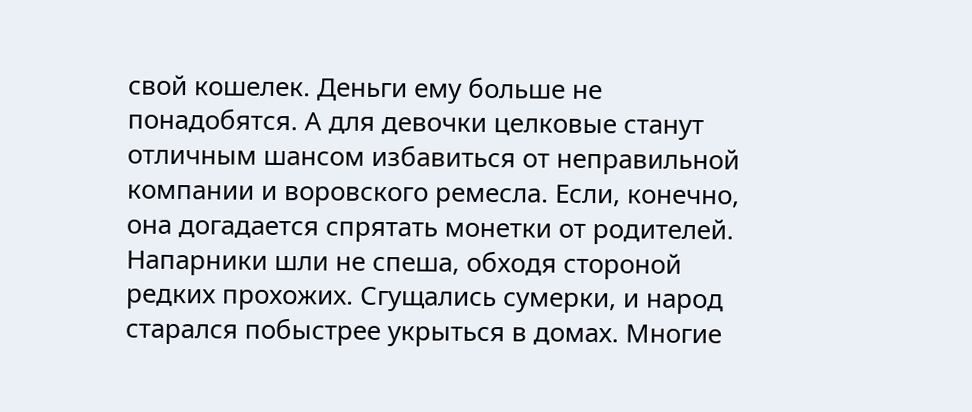свой кошелек. Деньги ему больше не понадобятся. А для девочки целковые станут отличным шансом избавиться от неправильной компании и воровского ремесла. Если, конечно, она догадается спрятать монетки от родителей.
Напарники шли не спеша, обходя стороной редких прохожих. Сгущались сумерки, и народ старался побыстрее укрыться в домах. Многие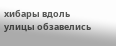хибары вдоль улицы обзавелись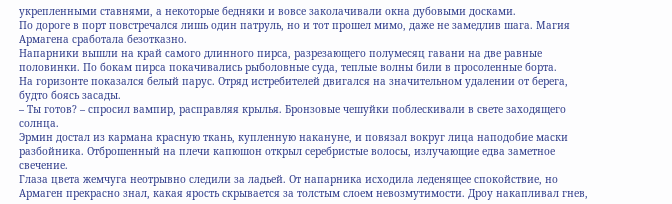укрепленными ставнями, а некоторые бедняки и вовсе заколачивали окна дубовыми досками.
По дороге в порт повстречался лишь один патруль, но и тот прошел мимо, даже не замедлив шага. Магия Армагена сработала безотказно.
Напарники вышли на край самого длинного пирса, разрезающего полумесяц гавани на две равные половинки. По бокам пирса покачивались рыболовные суда, теплые волны били в просоленные борта.
На горизонте показался белый парус. Отряд истребителей двигался на значительном удалении от берега, будто боясь засады.
– Ты готов? – спросил вампир, расправляя крылья. Бронзовые чешуйки поблескивали в свете заходящего солнца.
Эрмин достал из кармана красную ткань, купленную накануне, и повязал вокруг лица наподобие маски разбойника. Отброшенный на плечи капюшон открыл серебристые волосы, излучающие едва заметное свечение.
Глаза цвета жемчуга неотрывно следили за ладьей. От напарника исходила леденящее спокойствие, но Армаген прекрасно знал, какая ярость скрывается за толстым слоем невозмутимости. Дроу накапливал гнев,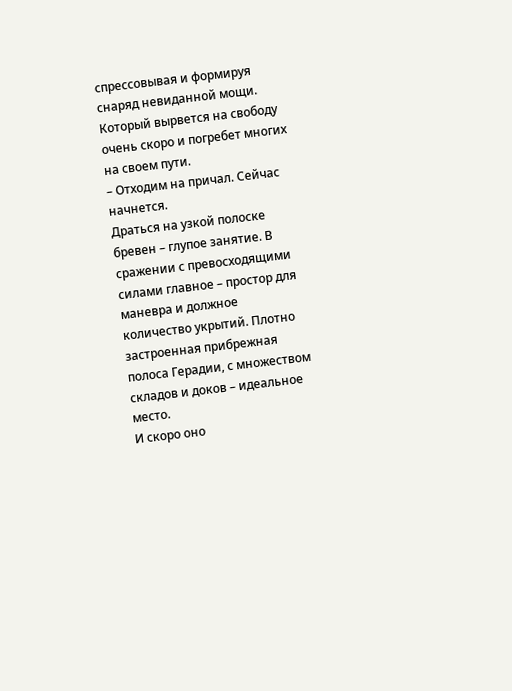спрессовывая и формируя снаряд невиданной мощи. Который вырвется на свободу очень скоро и погребет многих на своем пути.
– Отходим на причал. Сейчас начнется.
Драться на узкой полоске бревен – глупое занятие. В сражении с превосходящими силами главное – простор для маневра и должное количество укрытий. Плотно застроенная прибрежная полоса Герадии, с множеством складов и доков – идеальное место.
И скоро оно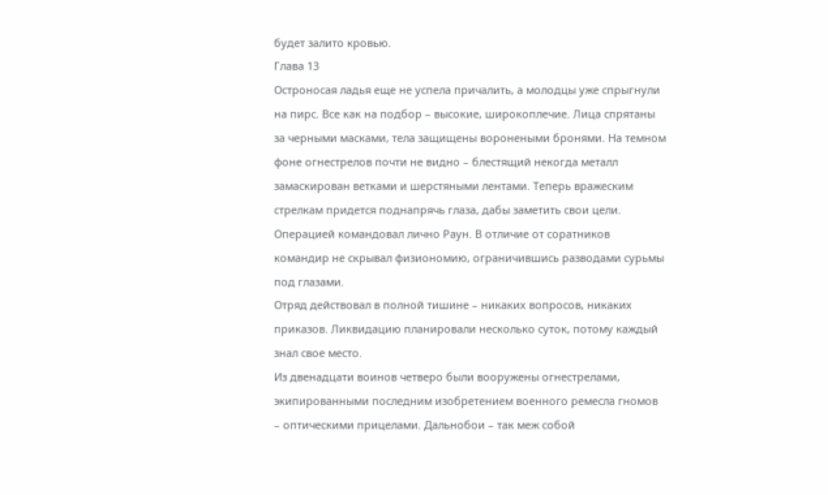будет залито кровью.
Глава 13
Остроносая ладья еще не успела причалить, а молодцы уже спрыгнули на пирс. Все как на подбор – высокие, широкоплечие. Лица спрятаны за черными масками, тела защищены воронеными бронями. На темном фоне огнестрелов почти не видно – блестящий некогда металл замаскирован ветками и шерстяными лентами. Теперь вражеским стрелкам придется поднапрячь глаза, дабы заметить свои цели.
Операцией командовал лично Раун. В отличие от соратников командир не скрывал физиономию, ограничившись разводами сурьмы под глазами.
Отряд действовал в полной тишине – никаких вопросов, никаких приказов. Ликвидацию планировали несколько суток, потому каждый знал свое место.
Из двенадцати воинов четверо были вооружены огнестрелами, экипированными последним изобретением военного ремесла гномов – оптическими прицелами. Дальнобои – так меж собой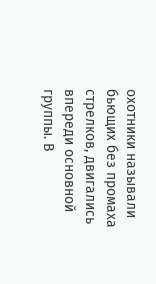охотники называли бьющих без промаха стрелков, двигались впереди основной группы. В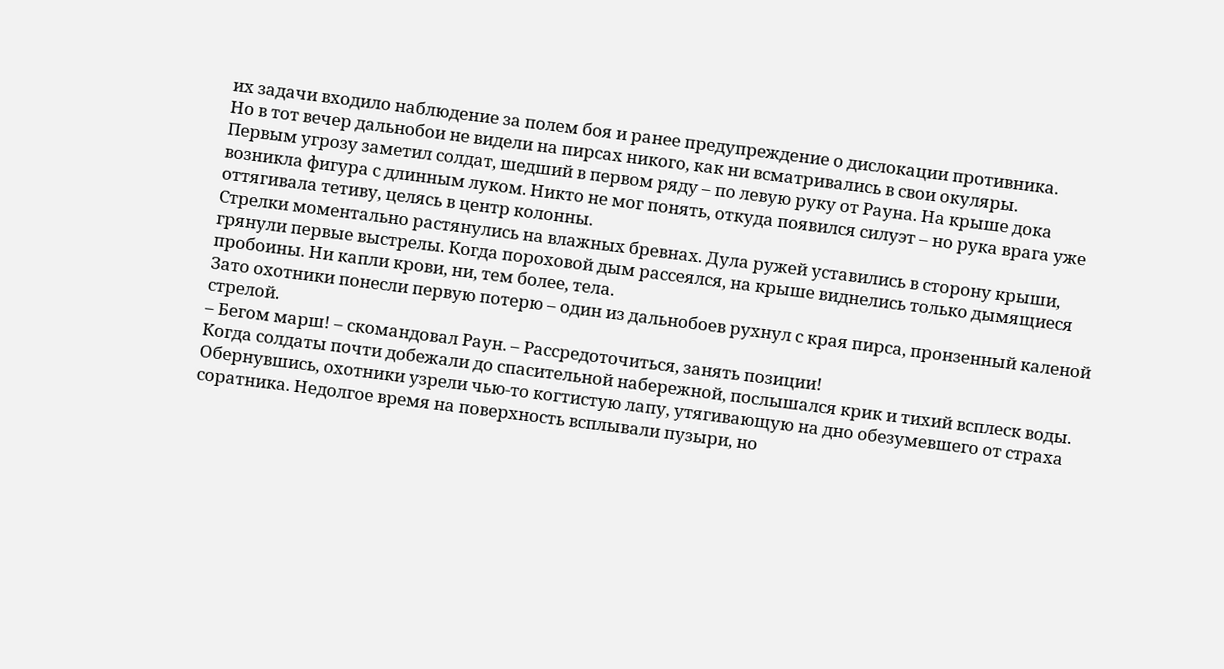их задачи входило наблюдение за полем боя и ранее предупреждение о дислокации противника.
Но в тот вечер дальнобои не видели на пирсах никого, как ни всматривались в свои окуляры.
Первым угрозу заметил солдат, шедший в первом ряду – по левую руку от Рауна. На крыше дока возникла фигура с длинным луком. Никто не мог понять, откуда появился силуэт – но рука врага уже оттягивала тетиву, целясь в центр колонны.
Стрелки моментально растянулись на влажных бревнах. Дула ружей уставились в сторону крыши, грянули первые выстрелы. Когда пороховой дым рассеялся, на крыше виднелись только дымящиеся пробоины. Ни капли крови, ни, тем более, тела.
Зато охотники понесли первую потерю – один из дальнобоев рухнул с края пирса, пронзенный каленой стрелой.
– Бегом марш! – скомандовал Раун. – Рассредоточиться, занять позиции!
Когда солдаты почти добежали до спасительной набережной, послышался крик и тихий всплеск воды. Обернувшись, охотники узрели чью-то когтистую лапу, утягивающую на дно обезумевшего от страха соратника. Недолгое время на поверхность всплывали пузыри, но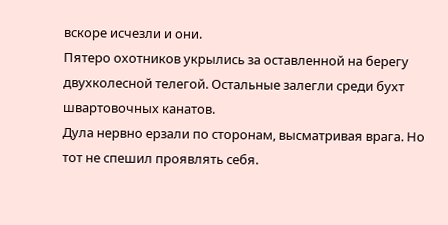вскоре исчезли и они.
Пятеро охотников укрылись за оставленной на берегу двухколесной телегой. Остальные залегли среди бухт швартовочных канатов.
Дула нервно ерзали по сторонам, высматривая врага. Но тот не спешил проявлять себя.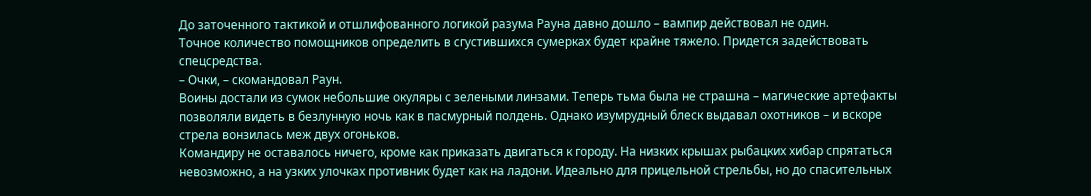До заточенного тактикой и отшлифованного логикой разума Рауна давно дошло – вампир действовал не один.
Точное количество помощников определить в сгустившихся сумерках будет крайне тяжело. Придется задействовать спецсредства.
– Очки, – скомандовал Раун.
Воины достали из сумок небольшие окуляры с зелеными линзами. Теперь тьма была не страшна – магические артефакты позволяли видеть в безлунную ночь как в пасмурный полдень. Однако изумрудный блеск выдавал охотников – и вскоре стрела вонзилась меж двух огоньков.
Командиру не оставалось ничего, кроме как приказать двигаться к городу. На низких крышах рыбацких хибар спрятаться невозможно, а на узких улочках противник будет как на ладони. Идеально для прицельной стрельбы, но до спасительных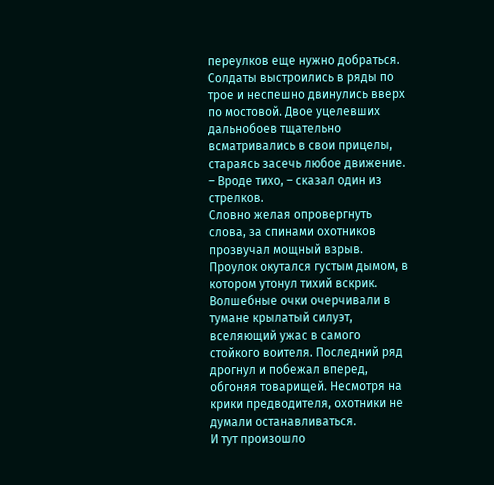переулков еще нужно добраться.
Солдаты выстроились в ряды по трое и неспешно двинулись вверх по мостовой. Двое уцелевших дальнобоев тщательно всматривались в свои прицелы, стараясь засечь любое движение.
– Вроде тихо, – сказал один из стрелков.
Словно желая опровергнуть слова, за спинами охотников прозвучал мощный взрыв. Проулок окутался густым дымом, в котором утонул тихий вскрик. Волшебные очки очерчивали в тумане крылатый силуэт, вселяющий ужас в самого стойкого воителя. Последний ряд дрогнул и побежал вперед, обгоняя товарищей. Несмотря на крики предводителя, охотники не думали останавливаться.
И тут произошло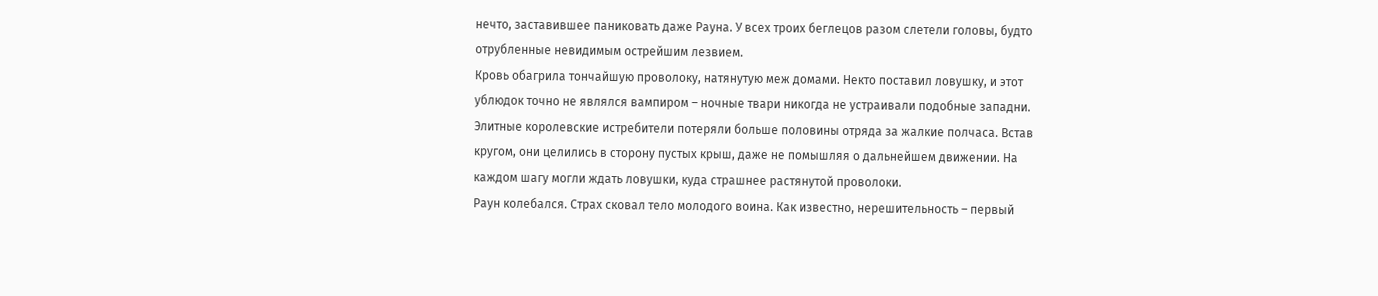нечто, заставившее паниковать даже Рауна. У всех троих беглецов разом слетели головы, будто отрубленные невидимым острейшим лезвием.
Кровь обагрила тончайшую проволоку, натянутую меж домами. Некто поставил ловушку, и этот ублюдок точно не являлся вампиром – ночные твари никогда не устраивали подобные западни.
Элитные королевские истребители потеряли больше половины отряда за жалкие полчаса. Встав кругом, они целились в сторону пустых крыш, даже не помышляя о дальнейшем движении. На каждом шагу могли ждать ловушки, куда страшнее растянутой проволоки.
Раун колебался. Страх сковал тело молодого воина. Как известно, нерешительность – первый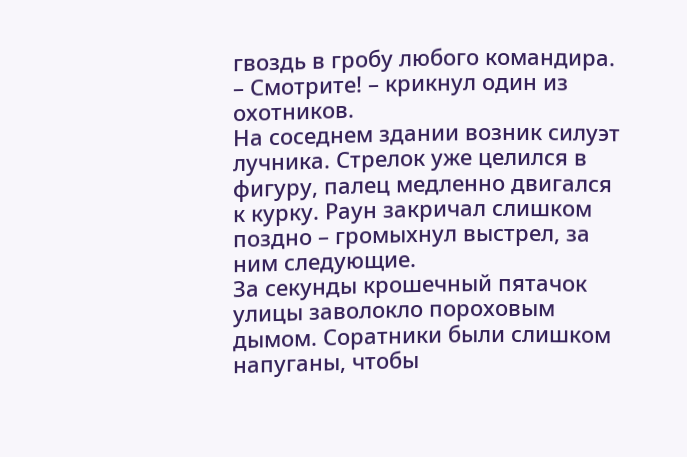гвоздь в гробу любого командира.
– Смотрите! – крикнул один из охотников.
На соседнем здании возник силуэт лучника. Стрелок уже целился в фигуру, палец медленно двигался к курку. Раун закричал слишком поздно – громыхнул выстрел, за ним следующие.
За секунды крошечный пятачок улицы заволокло пороховым дымом. Соратники были слишком напуганы, чтобы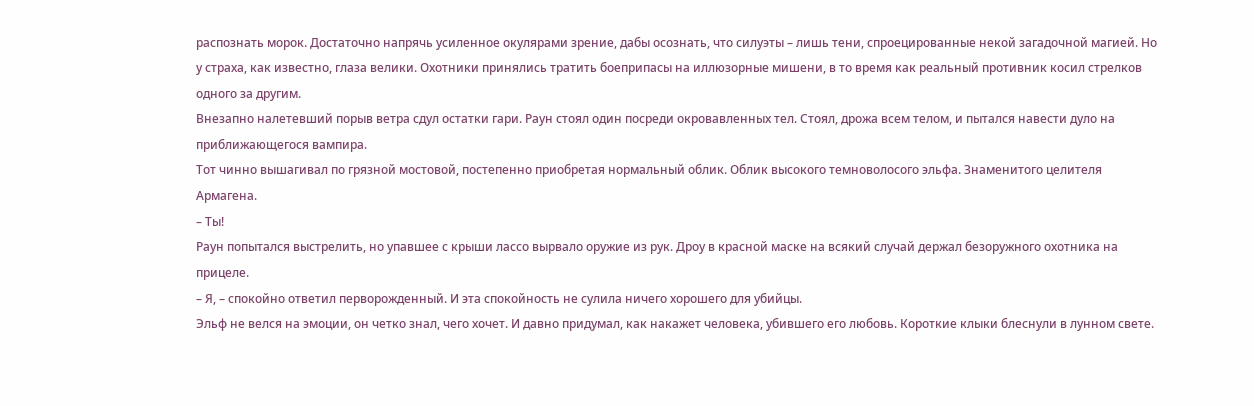распознать морок. Достаточно напрячь усиленное окулярами зрение, дабы осознать, что силуэты – лишь тени, спроецированные некой загадочной магией. Но у страха, как известно, глаза велики. Охотники принялись тратить боеприпасы на иллюзорные мишени, в то время как реальный противник косил стрелков одного за другим.
Внезапно налетевший порыв ветра сдул остатки гари. Раун стоял один посреди окровавленных тел. Стоял, дрожа всем телом, и пытался навести дуло на приближающегося вампира.
Тот чинно вышагивал по грязной мостовой, постепенно приобретая нормальный облик. Облик высокого темноволосого эльфа. Знаменитого целителя Армагена.
– Ты!
Раун попытался выстрелить, но упавшее с крыши лассо вырвало оружие из рук. Дроу в красной маске на всякий случай держал безоружного охотника на прицеле.
– Я, – спокойно ответил перворожденный. И эта спокойность не сулила ничего хорошего для убийцы.
Эльф не велся на эмоции, он четко знал, чего хочет. И давно придумал, как накажет человека, убившего его любовь. Короткие клыки блеснули в лунном свете.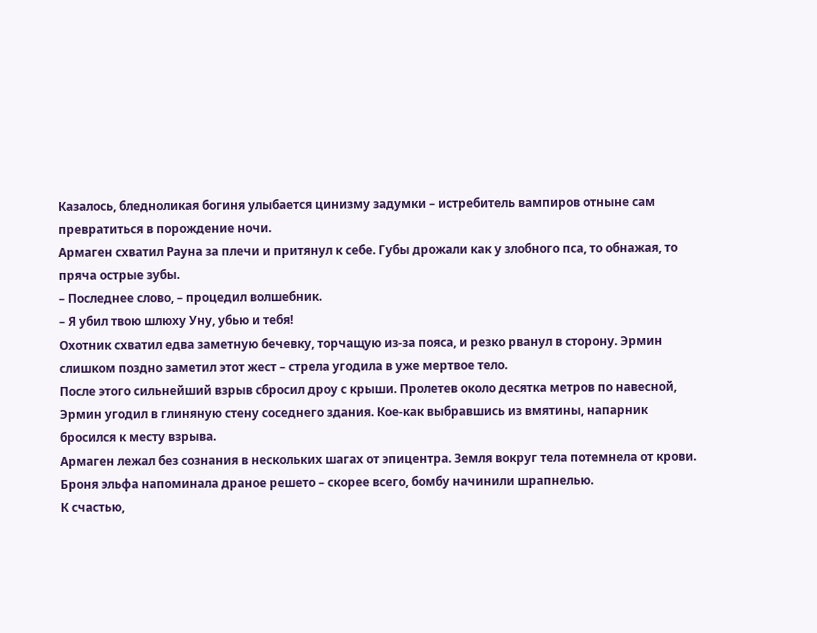Казалось, бледноликая богиня улыбается цинизму задумки – истребитель вампиров отныне сам превратиться в порождение ночи.
Армаген схватил Рауна за плечи и притянул к себе. Губы дрожали как у злобного пса, то обнажая, то пряча острые зубы.
– Последнее слово, – процедил волшебник.
– Я убил твою шлюху Уну, убью и тебя!
Охотник схватил едва заметную бечевку, торчащую из-за пояса, и резко рванул в сторону. Эрмин слишком поздно заметил этот жест – стрела угодила в уже мертвое тело.
После этого сильнейший взрыв сбросил дроу с крыши. Пролетев около десятка метров по навесной, Эрмин угодил в глиняную стену соседнего здания. Кое-как выбравшись из вмятины, напарник бросился к месту взрыва.
Армаген лежал без сознания в нескольких шагах от эпицентра. Земля вокруг тела потемнела от крови. Броня эльфа напоминала драное решето – скорее всего, бомбу начинили шрапнелью.
К счастью,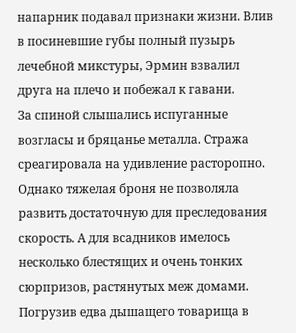напарник подавал признаки жизни. Влив в посиневшие губы полный пузырь лечебной микстуры, Эрмин взвалил друга на плечо и побежал к гавани.
За спиной слышались испуганные возгласы и бряцанье металла. Стража среагировала на удивление расторопно. Однако тяжелая броня не позволяла развить достаточную для преследования скорость. А для всадников имелось несколько блестящих и очень тонких сюрпризов, растянутых меж домами.
Погрузив едва дышащего товарища в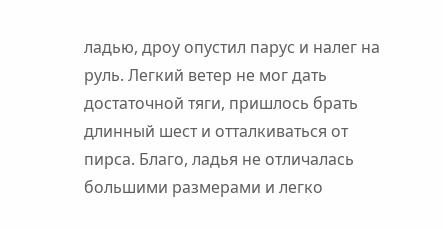ладью, дроу опустил парус и налег на руль. Легкий ветер не мог дать достаточной тяги, пришлось брать длинный шест и отталкиваться от пирса. Благо, ладья не отличалась большими размерами и легко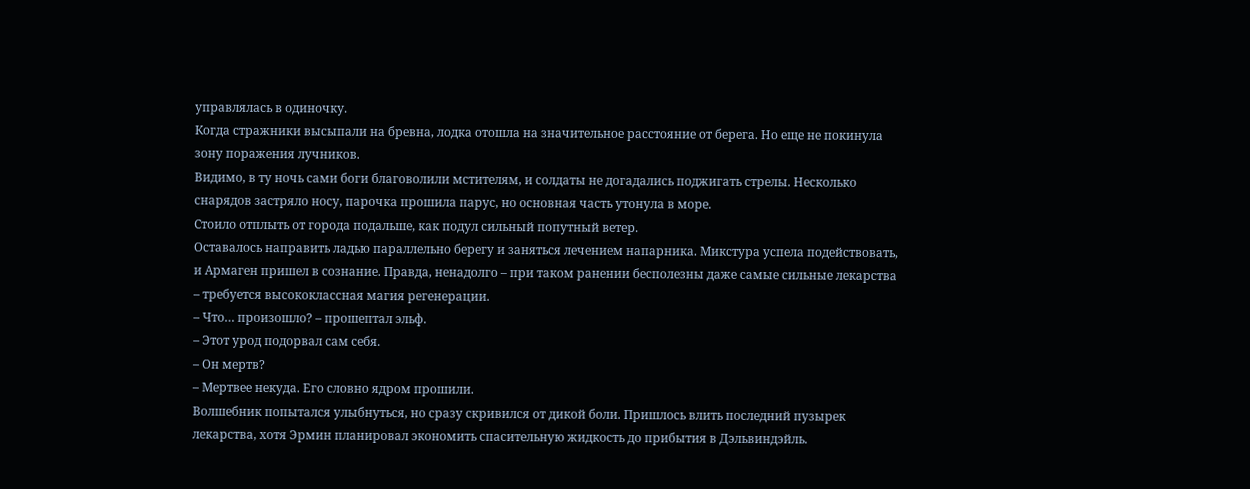управлялась в одиночку.
Когда стражники высыпали на бревна, лодка отошла на значительное расстояние от берега. Но еще не покинула зону поражения лучников.
Видимо, в ту ночь сами боги благоволили мстителям, и солдаты не догадались поджигать стрелы. Несколько снарядов застряло носу, парочка прошила парус, но основная часть утонула в море.
Стоило отплыть от города подальше, как подул сильный попутный ветер.
Оставалось направить ладью параллельно берегу и заняться лечением напарника. Микстура успела подействовать, и Армаген пришел в сознание. Правда, ненадолго – при таком ранении бесполезны даже самые сильные лекарства – требуется высококлассная магия регенерации.
– Что… произошло? – прошептал эльф.
– Этот урод подорвал сам себя.
– Он мертв?
– Мертвее некуда. Его словно ядром прошили.
Волшебник попытался улыбнуться, но сразу скривился от дикой боли. Пришлось влить последний пузырек лекарства, хотя Эрмин планировал экономить спасительную жидкость до прибытия в Дэльвиндэйль.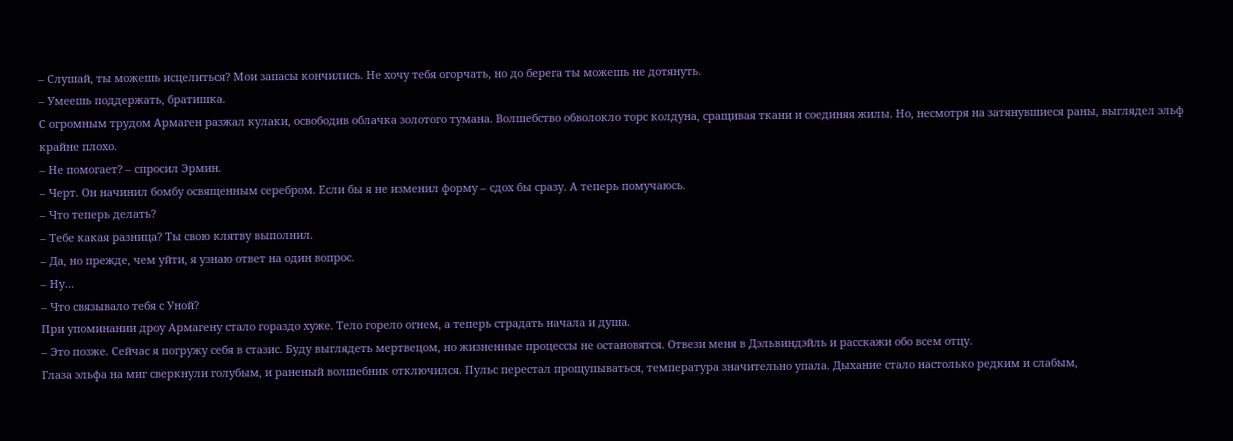– Слушай, ты можешь исцелиться? Мои запасы кончились. Не хочу тебя огорчать, но до берега ты можешь не дотянуть.
– Умеешь поддержать, братишка.
С огромным трудом Армаген разжал кулаки, освободив облачка золотого тумана. Волшебство обволокло торс колдуна, сращивая ткани и соединяя жилы. Но, несмотря на затянувшиеся раны, выглядел эльф крайне плохо.
– Не помогает? – спросил Эрмин.
– Черт. Он начинил бомбу освященным серебром. Если бы я не изменил форму – сдох бы сразу. А теперь помучаюсь.
– Что теперь делать?
– Тебе какая разница? Ты свою клятву выполнил.
– Да, но прежде, чем уйти, я узнаю ответ на один вопрос.
– Ну…
– Что связывало тебя с Уной?
При упоминании дроу Армагену стало гораздо хуже. Тело горело огнем, а теперь страдать начала и душа.
– Это позже. Сейчас я погружу себя в стазис. Буду выглядеть мертвецом, но жизненные процессы не остановятся. Отвези меня в Дэльвиндэйль и расскажи обо всем отцу.
Глаза эльфа на миг сверкнули голубым, и раненый волшебник отключился. Пульс перестал прощупываться, температура значительно упала. Дыхание стало настолько редким и слабым,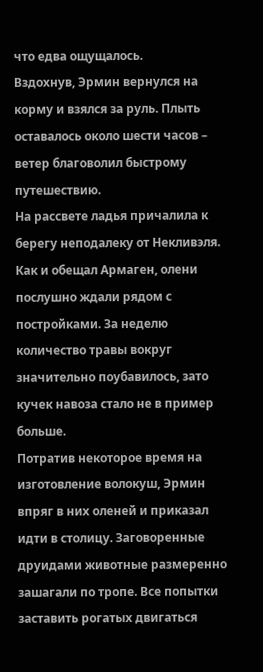что едва ощущалось.
Вздохнув, Эрмин вернулся на корму и взялся за руль. Плыть оставалось около шести часов – ветер благоволил быстрому путешествию.
На рассвете ладья причалила к берегу неподалеку от Некливэля. Как и обещал Армаген, олени послушно ждали рядом с постройками. За неделю количество травы вокруг значительно поубавилось, зато кучек навоза стало не в пример больше.
Потратив некоторое время на изготовление волокуш, Эрмин впряг в них оленей и приказал идти в столицу. Заговоренные друидами животные размеренно зашагали по тропе. Все попытки заставить рогатых двигаться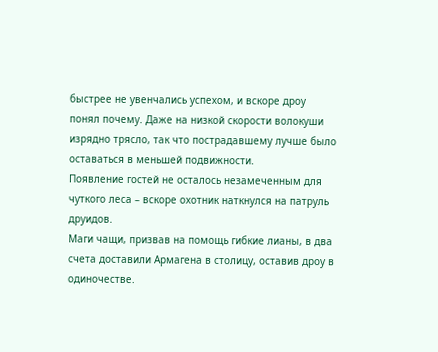быстрее не увенчались успехом, и вскоре дроу понял почему. Даже на низкой скорости волокуши изрядно трясло, так что пострадавшему лучше было оставаться в меньшей подвижности.
Появление гостей не осталось незамеченным для чуткого леса – вскоре охотник наткнулся на патруль друидов.
Маги чащи, призвав на помощь гибкие лианы, в два счета доставили Армагена в столицу, оставив дроу в одиночестве.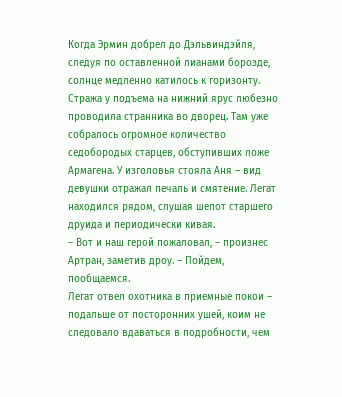Когда Эрмин добрел до Дэльвиндэйля, следуя по оставленной лианами борозде, солнце медленно катилось к горизонту.
Стража у подъема на нижний ярус любезно проводила странника во дворец. Там уже собралось огромное количество седобородых старцев, обступивших ложе Армагена. У изголовья стояла Аня – вид девушки отражал печаль и смятение. Легат находился рядом, слушая шепот старшего друида и периодически кивая.
– Вот и наш герой пожаловал, – произнес Артран, заметив дроу. – Пойдем, пообщаемся.
Легат отвел охотника в приемные покои – подальше от посторонних ушей, коим не следовало вдаваться в подробности, чем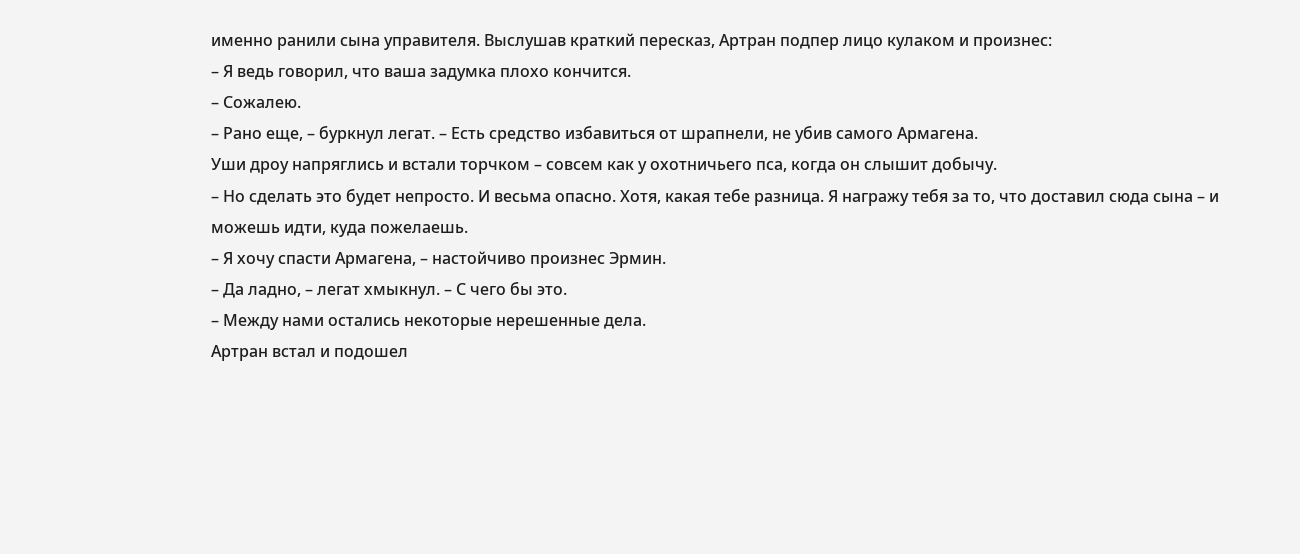именно ранили сына управителя. Выслушав краткий пересказ, Артран подпер лицо кулаком и произнес:
– Я ведь говорил, что ваша задумка плохо кончится.
– Сожалею.
– Рано еще, – буркнул легат. – Есть средство избавиться от шрапнели, не убив самого Армагена.
Уши дроу напряглись и встали торчком – совсем как у охотничьего пса, когда он слышит добычу.
– Но сделать это будет непросто. И весьма опасно. Хотя, какая тебе разница. Я награжу тебя за то, что доставил сюда сына – и можешь идти, куда пожелаешь.
– Я хочу спасти Армагена, – настойчиво произнес Эрмин.
– Да ладно, – легат хмыкнул. – С чего бы это.
– Между нами остались некоторые нерешенные дела.
Артран встал и подошел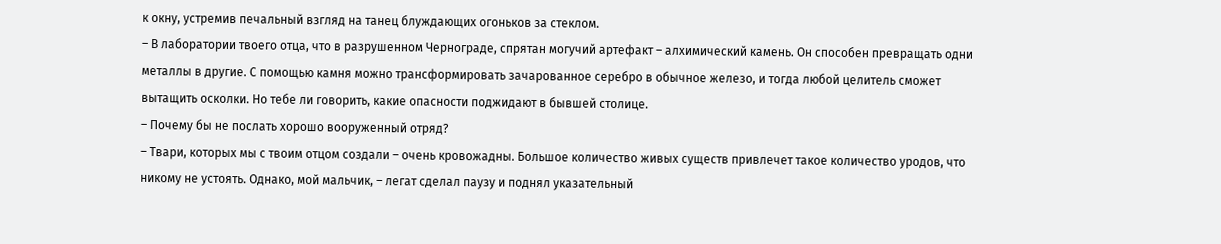к окну, устремив печальный взгляд на танец блуждающих огоньков за стеклом.
– В лаборатории твоего отца, что в разрушенном Чернограде, спрятан могучий артефакт – алхимический камень. Он способен превращать одни металлы в другие. С помощью камня можно трансформировать зачарованное серебро в обычное железо, и тогда любой целитель сможет вытащить осколки. Но тебе ли говорить, какие опасности поджидают в бывшей столице.
– Почему бы не послать хорошо вооруженный отряд?
– Твари, которых мы с твоим отцом создали – очень кровожадны. Большое количество живых существ привлечет такое количество уродов, что никому не устоять. Однако, мой мальчик, – легат сделал паузу и поднял указательный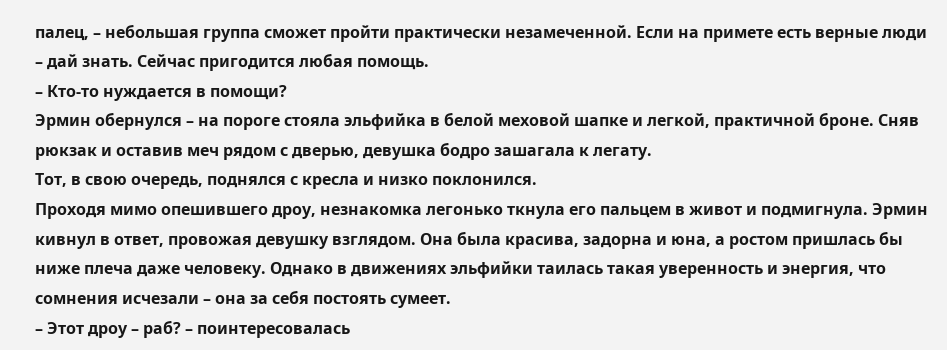палец, – небольшая группа сможет пройти практически незамеченной. Если на примете есть верные люди – дай знать. Сейчас пригодится любая помощь.
– Кто-то нуждается в помощи?
Эрмин обернулся – на пороге стояла эльфийка в белой меховой шапке и легкой, практичной броне. Сняв рюкзак и оставив меч рядом с дверью, девушка бодро зашагала к легату.
Тот, в свою очередь, поднялся с кресла и низко поклонился.
Проходя мимо опешившего дроу, незнакомка легонько ткнула его пальцем в живот и подмигнула. Эрмин кивнул в ответ, провожая девушку взглядом. Она была красива, задорна и юна, а ростом пришлась бы ниже плеча даже человеку. Однако в движениях эльфийки таилась такая уверенность и энергия, что сомнения исчезали – она за себя постоять сумеет.
– Этот дроу – раб? – поинтересовалась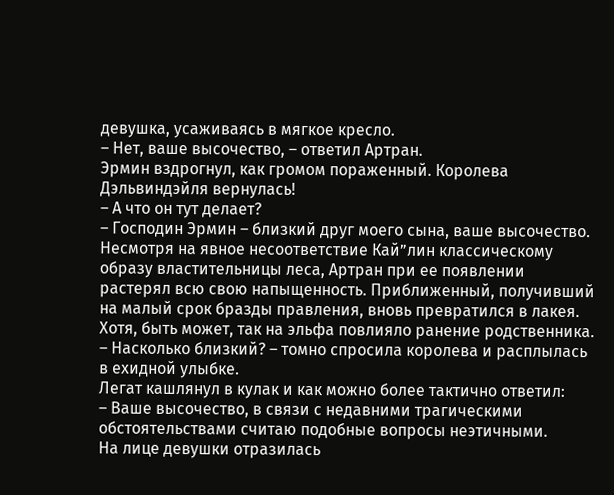девушка, усаживаясь в мягкое кресло.
– Нет, ваше высочество, – ответил Артран.
Эрмин вздрогнул, как громом пораженный. Королева Дэльвиндэйля вернулась!
– А что он тут делает?
– Господин Эрмин – близкий друг моего сына, ваше высочество.
Несмотря на явное несоответствие Кай”лин классическому образу властительницы леса, Артран при ее появлении растерял всю свою напыщенность. Приближенный, получивший на малый срок бразды правления, вновь превратился в лакея. Хотя, быть может, так на эльфа повлияло ранение родственника.
– Насколько близкий? – томно спросила королева и расплылась в ехидной улыбке.
Легат кашлянул в кулак и как можно более тактично ответил:
– Ваше высочество, в связи с недавними трагическими обстоятельствами считаю подобные вопросы неэтичными.
На лице девушки отразилась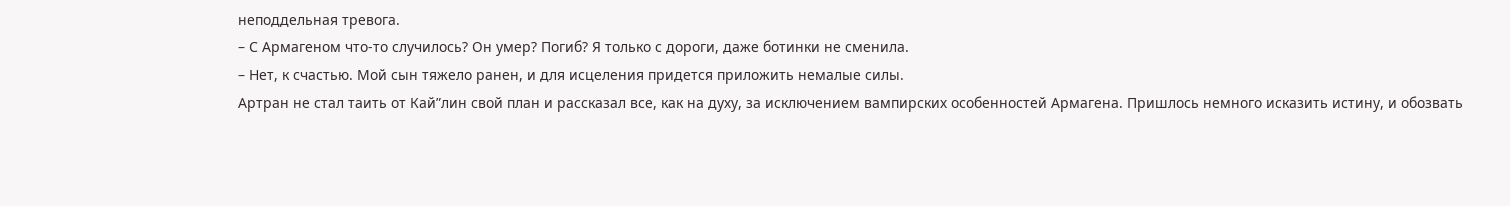неподдельная тревога.
– С Армагеном что-то случилось? Он умер? Погиб? Я только с дороги, даже ботинки не сменила.
– Нет, к счастью. Мой сын тяжело ранен, и для исцеления придется приложить немалые силы.
Артран не стал таить от Кай”лин свой план и рассказал все, как на духу, за исключением вампирских особенностей Армагена. Пришлось немного исказить истину, и обозвать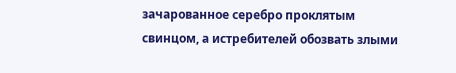зачарованное серебро проклятым свинцом, а истребителей обозвать злыми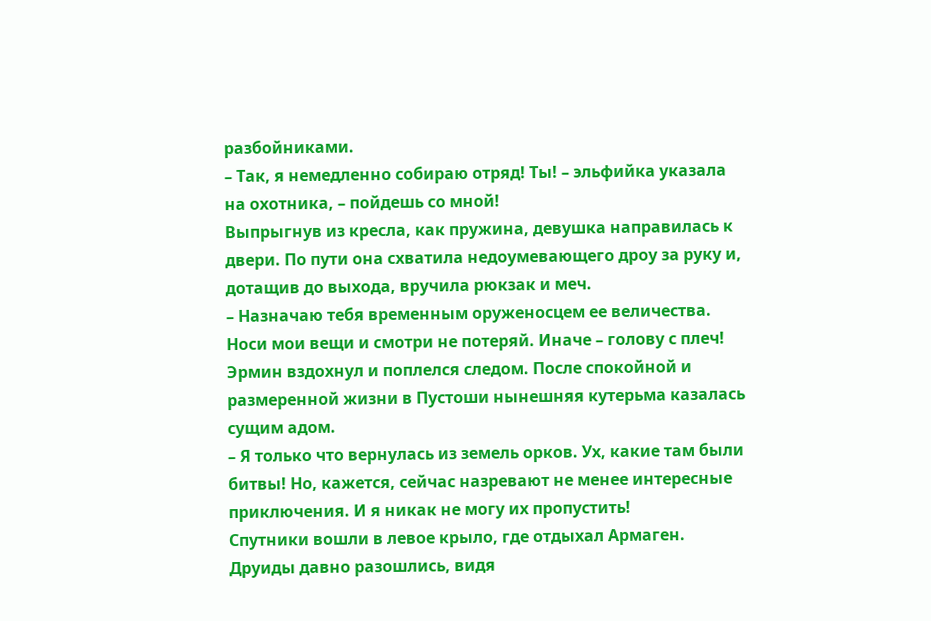разбойниками.
– Так, я немедленно собираю отряд! Ты! – эльфийка указала на охотника, – пойдешь со мной!
Выпрыгнув из кресла, как пружина, девушка направилась к двери. По пути она схватила недоумевающего дроу за руку и, дотащив до выхода, вручила рюкзак и меч.
– Назначаю тебя временным оруженосцем ее величества. Носи мои вещи и смотри не потеряй. Иначе – голову с плеч!
Эрмин вздохнул и поплелся следом. После спокойной и размеренной жизни в Пустоши нынешняя кутерьма казалась сущим адом.
– Я только что вернулась из земель орков. Ух, какие там были битвы! Но, кажется, сейчас назревают не менее интересные приключения. И я никак не могу их пропустить!
Спутники вошли в левое крыло, где отдыхал Армаген. Друиды давно разошлись, видя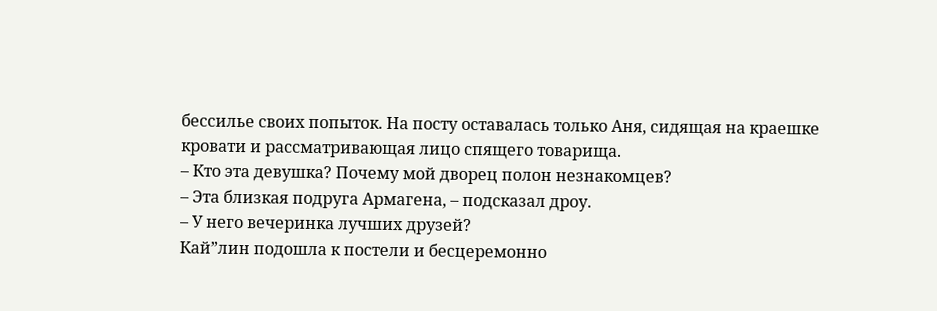бессилье своих попыток. На посту оставалась только Аня, сидящая на краешке кровати и рассматривающая лицо спящего товарища.
– Кто эта девушка? Почему мой дворец полон незнакомцев?
– Эта близкая подруга Армагена, – подсказал дроу.
– У него вечеринка лучших друзей?
Кай”лин подошла к постели и бесцеремонно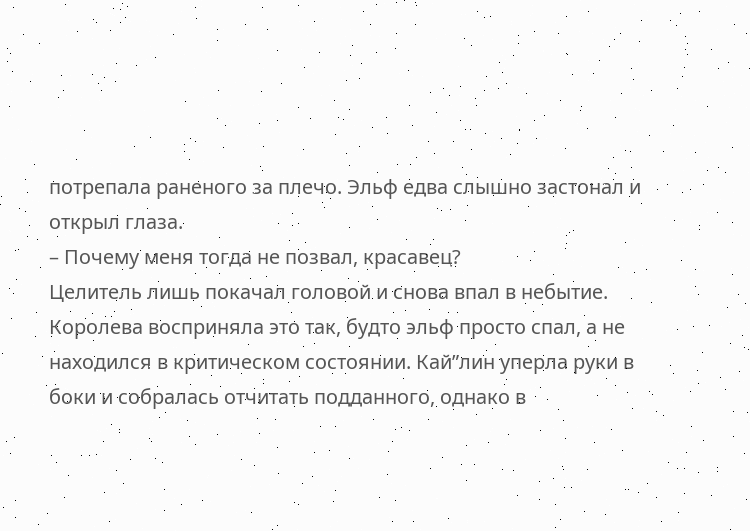потрепала раненого за плечо. Эльф едва слышно застонал и открыл глаза.
– Почему меня тогда не позвал, красавец?
Целитель лишь покачал головой и снова впал в небытие. Королева восприняла это так, будто эльф просто спал, а не находился в критическом состоянии. Кай”лин уперла руки в боки и собралась отчитать подданного, однако в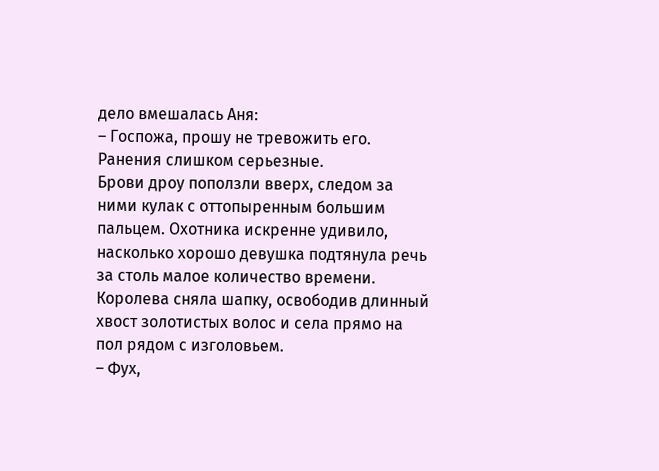дело вмешалась Аня:
– Госпожа, прошу не тревожить его. Ранения слишком серьезные.
Брови дроу поползли вверх, следом за ними кулак с оттопыренным большим пальцем. Охотника искренне удивило, насколько хорошо девушка подтянула речь за столь малое количество времени.
Королева сняла шапку, освободив длинный хвост золотистых волос и села прямо на пол рядом с изголовьем.
– Фух,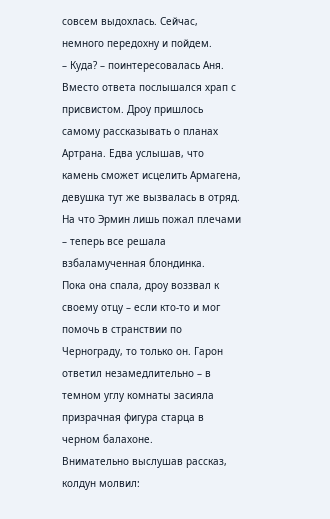совсем выдохлась. Сейчас, немного передохну и пойдем.
– Куда? – поинтересовалась Аня.
Вместо ответа послышался храп с присвистом. Дроу пришлось самому рассказывать о планах Артрана. Едва услышав, что камень сможет исцелить Армагена, девушка тут же вызвалась в отряд. На что Эрмин лишь пожал плечами – теперь все решала взбаламученная блондинка.
Пока она спала, дроу воззвал к своему отцу – если кто-то и мог помочь в странствии по Чернограду, то только он. Гарон ответил незамедлительно – в темном углу комнаты засияла призрачная фигура старца в черном балахоне.
Внимательно выслушав рассказ, колдун молвил: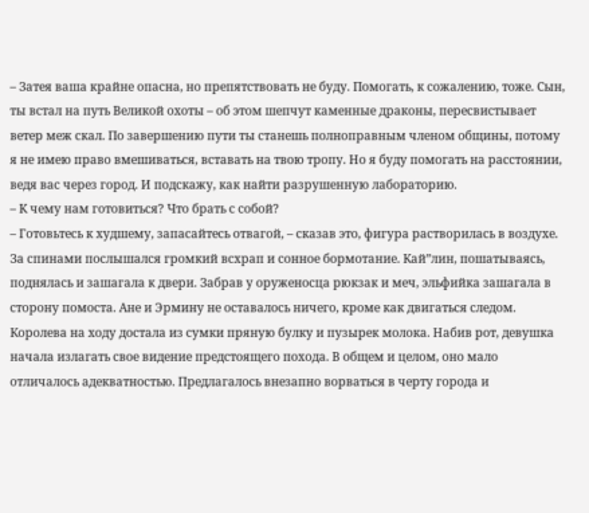– Затея ваша крайне опасна, но препятствовать не буду. Помогать, к сожалению, тоже. Сын, ты встал на путь Великой охоты – об этом шепчут каменные драконы, пересвистывает ветер меж скал. По завершению пути ты станешь полноправным членом общины, потому я не имею право вмешиваться, вставать на твою тропу. Но я буду помогать на расстоянии, ведя вас через город. И подскажу, как найти разрушенную лабораторию.
– К чему нам готовиться? Что брать с собой?
– Готовьтесь к худшему, запасайтесь отвагой, – сказав это, фигура растворилась в воздухе.
За спинами послышался громкий всхрап и сонное бормотание. Кай”лин, пошатываясь, поднялась и зашагала к двери. Забрав у оруженосца рюкзак и меч, эльфийка зашагала в сторону помоста. Ане и Эрмину не оставалось ничего, кроме как двигаться следом.
Королева на ходу достала из сумки пряную булку и пузырек молока. Набив рот, девушка начала излагать свое видение предстоящего похода. В общем и целом, оно мало отличалось адекватностью. Предлагалось внезапно ворваться в черту города и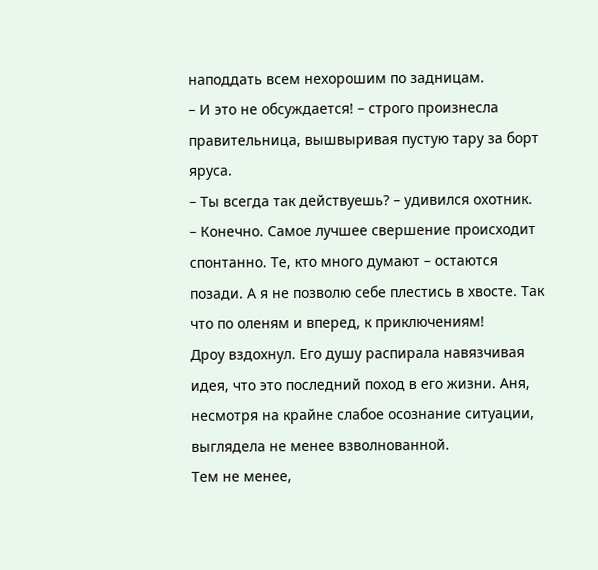наподдать всем нехорошим по задницам.
– И это не обсуждается! – строго произнесла правительница, вышвыривая пустую тару за борт яруса.
– Ты всегда так действуешь? – удивился охотник.
– Конечно. Самое лучшее свершение происходит спонтанно. Те, кто много думают – остаются позади. А я не позволю себе плестись в хвосте. Так что по оленям и вперед, к приключениям!
Дроу вздохнул. Его душу распирала навязчивая идея, что это последний поход в его жизни. Аня, несмотря на крайне слабое осознание ситуации, выглядела не менее взволнованной.
Тем не менее,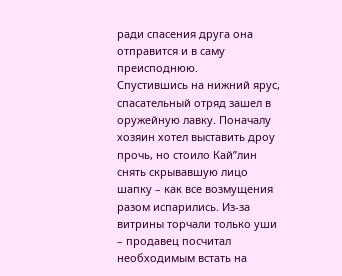ради спасения друга она отправится и в саму преисподнюю.
Спустившись на нижний ярус, спасательный отряд зашел в оружейную лавку. Поначалу хозяин хотел выставить дроу прочь, но стоило Кай”лин снять скрывавшую лицо шапку – как все возмущения разом испарились. Из-за витрины торчали только уши – продавец посчитал необходимым встать на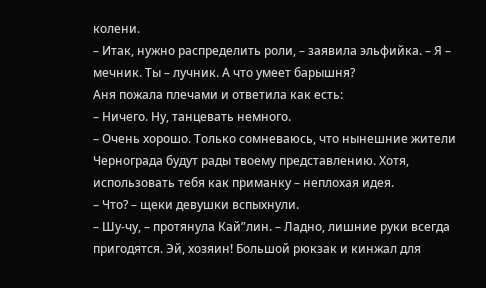колени.
– Итак, нужно распределить роли, – заявила эльфийка. – Я – мечник. Ты – лучник. А что умеет барышня?
Аня пожала плечами и ответила как есть:
– Ничего. Ну, танцевать немного.
– Очень хорошо. Только сомневаюсь, что нынешние жители Чернограда будут рады твоему представлению. Хотя, использовать тебя как приманку – неплохая идея.
– Что? – щеки девушки вспыхнули.
– Шу-чу, – протянула Кай”лин. – Ладно, лишние руки всегда пригодятся. Эй, хозяин! Большой рюкзак и кинжал для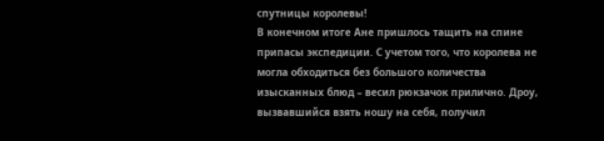спутницы королевы!
В конечном итоге Ане пришлось тащить на спине припасы экспедиции. С учетом того, что королева не могла обходиться без большого количества изысканных блюд – весил рюкзачок прилично. Дроу, вызвавшийся взять ношу на себя, получил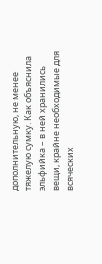дополнительную, не менее тяжелую сумку. Как объяснила эльфийка – в ней хранились вещи, крайне необходимые для всяческих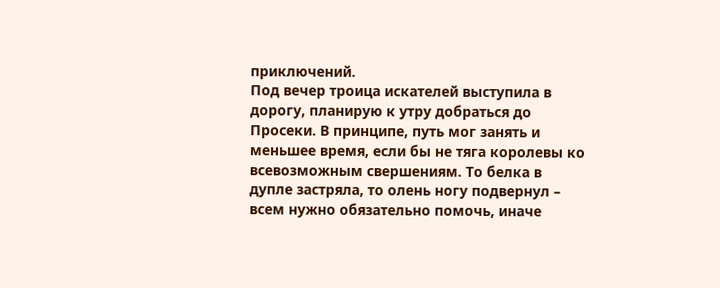приключений.
Под вечер троица искателей выступила в дорогу, планирую к утру добраться до Просеки. В принципе, путь мог занять и меньшее время, если бы не тяга королевы ко всевозможным свершениям. То белка в дупле застряла, то олень ногу подвернул – всем нужно обязательно помочь, иначе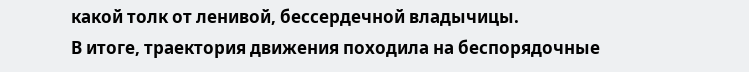какой толк от ленивой, бессердечной владычицы.
В итоге, траектория движения походила на беспорядочные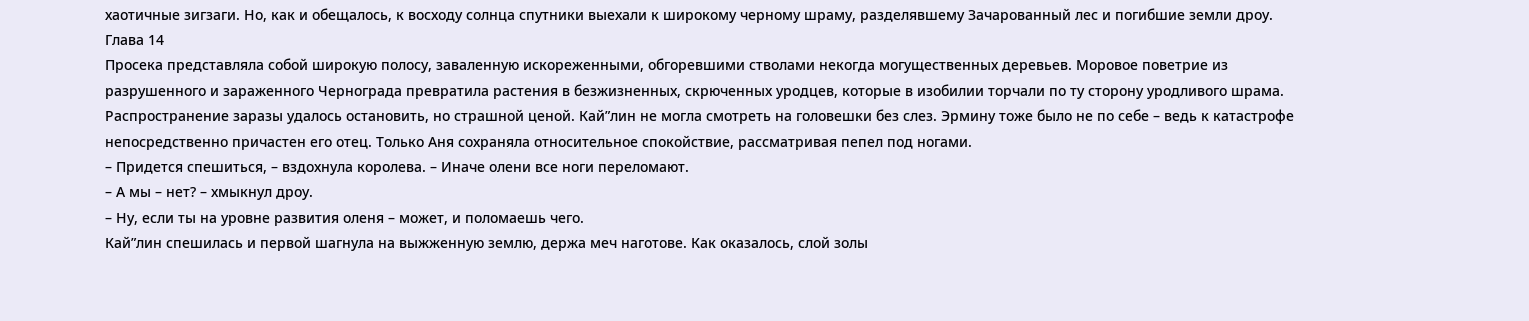хаотичные зигзаги. Но, как и обещалось, к восходу солнца спутники выехали к широкому черному шраму, разделявшему Зачарованный лес и погибшие земли дроу.
Глава 14
Просека представляла собой широкую полосу, заваленную искореженными, обгоревшими стволами некогда могущественных деревьев. Моровое поветрие из разрушенного и зараженного Чернограда превратила растения в безжизненных, скрюченных уродцев, которые в изобилии торчали по ту сторону уродливого шрама.
Распространение заразы удалось остановить, но страшной ценой. Кай”лин не могла смотреть на головешки без слез. Эрмину тоже было не по себе – ведь к катастрофе непосредственно причастен его отец. Только Аня сохраняла относительное спокойствие, рассматривая пепел под ногами.
– Придется спешиться, – вздохнула королева. – Иначе олени все ноги переломают.
– А мы – нет? – хмыкнул дроу.
– Ну, если ты на уровне развития оленя – может, и поломаешь чего.
Кай”лин спешилась и первой шагнула на выжженную землю, держа меч наготове. Как оказалось, слой золы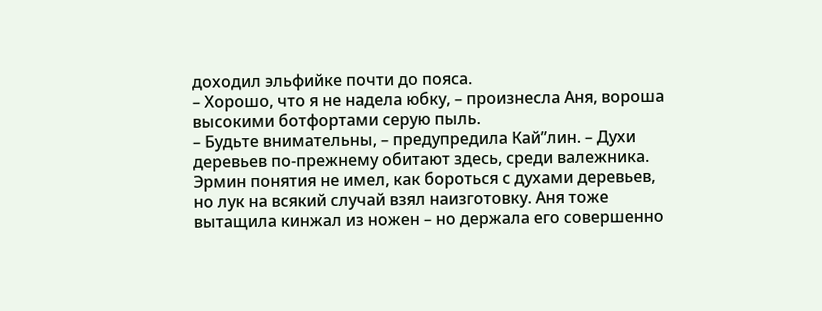доходил эльфийке почти до пояса.
– Хорошо, что я не надела юбку, – произнесла Аня, вороша высокими ботфортами серую пыль.
– Будьте внимательны, – предупредила Кай”лин. – Духи деревьев по-прежнему обитают здесь, среди валежника.
Эрмин понятия не имел, как бороться с духами деревьев, но лук на всякий случай взял наизготовку. Аня тоже вытащила кинжал из ножен – но держала его совершенно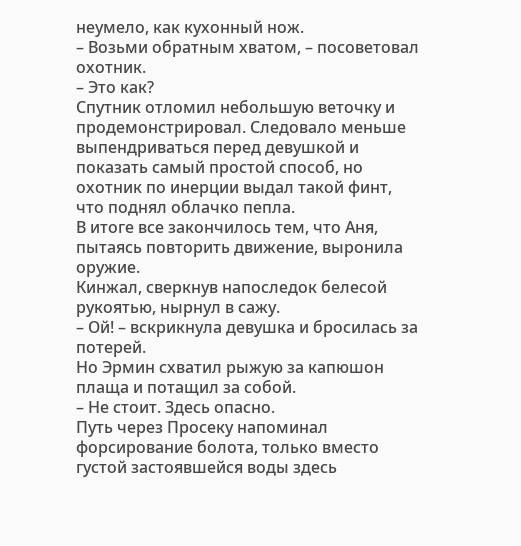неумело, как кухонный нож.
– Возьми обратным хватом, – посоветовал охотник.
– Это как?
Спутник отломил небольшую веточку и продемонстрировал. Следовало меньше выпендриваться перед девушкой и показать самый простой способ, но охотник по инерции выдал такой финт, что поднял облачко пепла.
В итоге все закончилось тем, что Аня, пытаясь повторить движение, выронила оружие.
Кинжал, сверкнув напоследок белесой рукоятью, нырнул в сажу.
– Ой! – вскрикнула девушка и бросилась за потерей.
Но Эрмин схватил рыжую за капюшон плаща и потащил за собой.
– Не стоит. Здесь опасно.
Путь через Просеку напоминал форсирование болота, только вместо густой застоявшейся воды здесь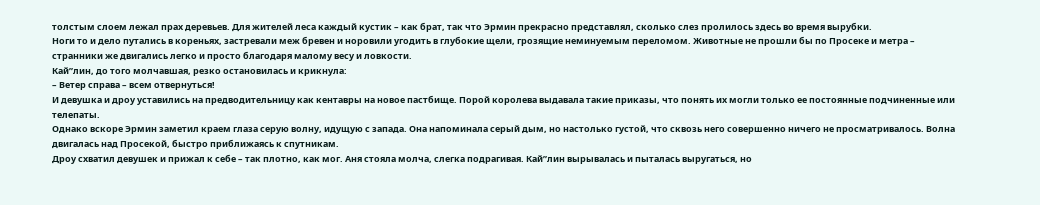толстым слоем лежал прах деревьев. Для жителей леса каждый кустик – как брат, так что Эрмин прекрасно представлял, сколько слез пролилось здесь во время вырубки.
Ноги то и дело путались в кореньях, застревали меж бревен и норовили угодить в глубокие щели, грозящие неминуемым переломом. Животные не прошли бы по Просеке и метра – странники же двигались легко и просто благодаря малому весу и ловкости.
Кай”лин, до того молчавшая, резко остановилась и крикнула:
– Ветер справа – всем отвернуться!
И девушка и дроу уставились на предводительницу как кентавры на новое пастбище. Порой королева выдавала такие приказы, что понять их могли только ее постоянные подчиненные или телепаты.
Однако вскоре Эрмин заметил краем глаза серую волну, идущую с запада. Она напоминала серый дым, но настолько густой, что сквозь него совершенно ничего не просматривалось. Волна двигалась над Просекой, быстро приближаясь к спутникам.
Дроу схватил девушек и прижал к себе – так плотно, как мог. Аня стояла молча, слегка подрагивая. Кай”лин вырывалась и пыталась выругаться, но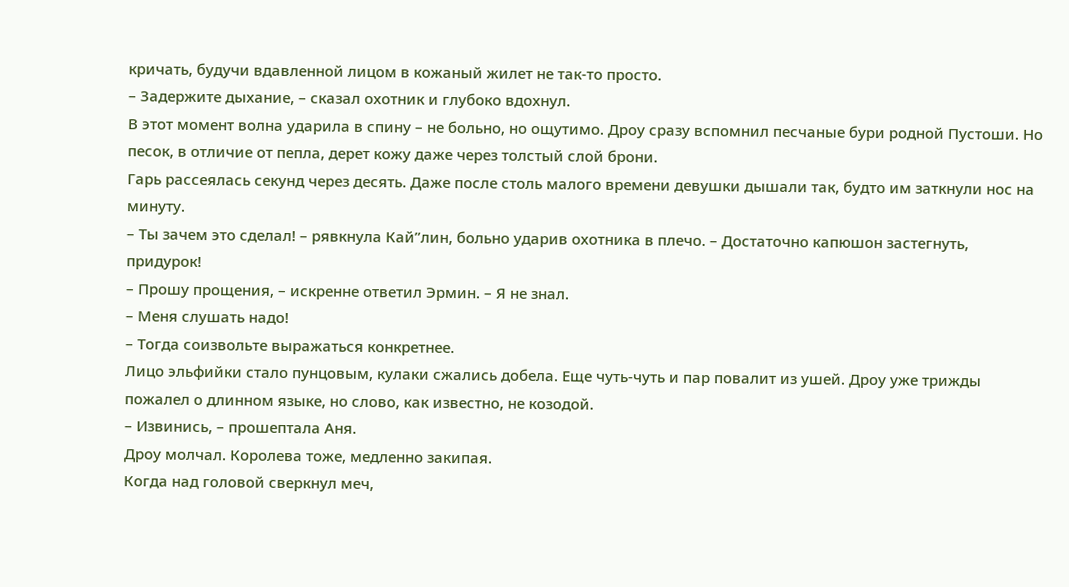кричать, будучи вдавленной лицом в кожаный жилет не так-то просто.
– Задержите дыхание, – сказал охотник и глубоко вдохнул.
В этот момент волна ударила в спину – не больно, но ощутимо. Дроу сразу вспомнил песчаные бури родной Пустоши. Но песок, в отличие от пепла, дерет кожу даже через толстый слой брони.
Гарь рассеялась секунд через десять. Даже после столь малого времени девушки дышали так, будто им заткнули нос на минуту.
– Ты зачем это сделал! – рявкнула Кай”лин, больно ударив охотника в плечо. – Достаточно капюшон застегнуть, придурок!
– Прошу прощения, – искренне ответил Эрмин. – Я не знал.
– Меня слушать надо!
– Тогда соизвольте выражаться конкретнее.
Лицо эльфийки стало пунцовым, кулаки сжались добела. Еще чуть-чуть и пар повалит из ушей. Дроу уже трижды пожалел о длинном языке, но слово, как известно, не козодой.
– Извинись, – прошептала Аня.
Дроу молчал. Королева тоже, медленно закипая.
Когда над головой сверкнул меч,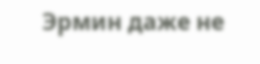Эрмин даже не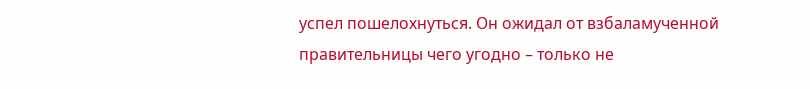успел пошелохнуться. Он ожидал от взбаламученной правительницы чего угодно – только не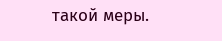такой меры.